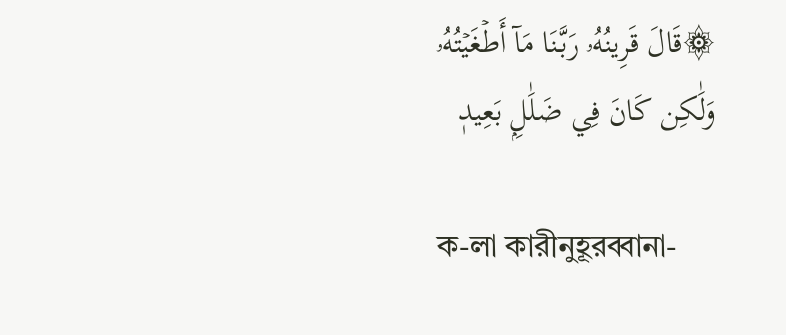۞قَالَ قَرِينُهُۥ رَبَّنَا مَآ أَطۡغَيۡتُهُۥ وَلَٰكِن كَانَ فِي ضَلَٰلِۭ بَعِيدٖ

ক-লা কারীনুহূরব্বানা-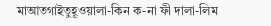মাআতগাইতুহূওয়ালা-কিন ক-না ফী দালা-লিম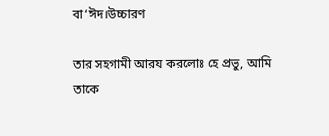বা‘ঈদ।উচ্চারণ

তার সহগামী আরয করলোঃ হে প্রভু, আমি তাকে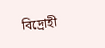বিদ্রোহী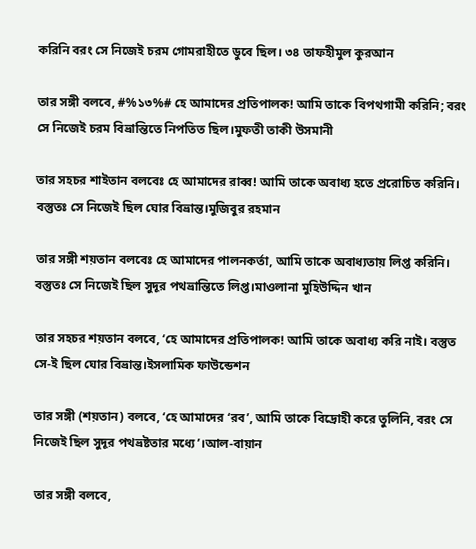করিনি বরং সে নিজেই চরম গোমরাহীতে ডুবে ছিল। ৩৪ তাফহীমুল কুরআন

তার সঙ্গী বলবে, #%১৩%# হে আমাদের প্রতিপালক! আমি তাকে বিপথগামী করিনি; বরং সে নিজেই চরম বিভ্রান্তিতে নিপতিত ছিল।মুফতী তাকী উসমানী

তার সহচর শাইতান বলবেঃ হে আমাদের রাব্ব! আমি তাকে অবাধ্য হতে প্ররোচিত করিনি। বস্তুতঃ সে নিজেই ছিল ঘোর বিভ্রান্ত।মুজিবুর রহমান

তার সঙ্গী শয়তান বলবেঃ হে আমাদের পালনকর্তা, আমি তাকে অবাধ্যতায় লিপ্ত করিনি। বস্তুতঃ সে নিজেই ছিল সুদূর পথভ্রান্তিতে লিপ্ত।মাওলানা মুহিউদ্দিন খান

তার সহচর শয়তান বলবে, ‘হে আমাদের প্রতিপালক! আমি তাকে অবাধ্য করি নাই। বস্তুত সে-ই ছিল ঘোর বিভ্রান্ত।ইসলামিক ফাউন্ডেশন

তার সঙ্গী (শয়তান) বলবে, ‘হে আমাদের ‘রব’, আমি তাকে বিদ্রোহী করে তুলিনি, বরং সে নিজেই ছিল সুদূর পথভ্রষ্টতার মধ্যে’।আল-বায়ান

তার সঙ্গী বলবে,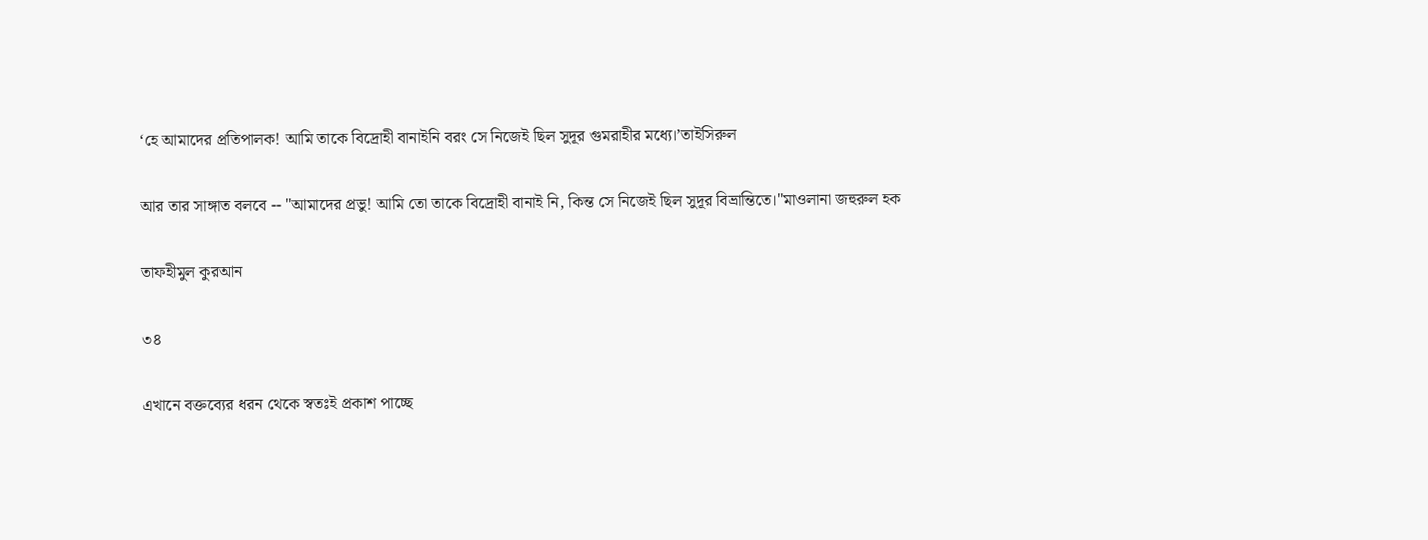‘হে আমাদের প্রতিপালক! আমি তাকে বিদ্রোহী বানাইনি বরং সে নিজেই ছিল সুদূর গুমরাহীর মধ্যে।’তাইসিরুল

আর তার সাঙ্গাত বলবে -- "আমাদের প্রভু! আমি তো তাকে বিদ্রোহী বানাই নি, কিন্ত সে নিজেই ছিল সুদূর বিভ্রান্তিতে।"মাওলানা জহুরুল হক

তাফহীমুল কুরআন

৩৪

এখানে বক্তব্যের ধরন থেকে স্বতঃই প্রকাশ পাচ্ছে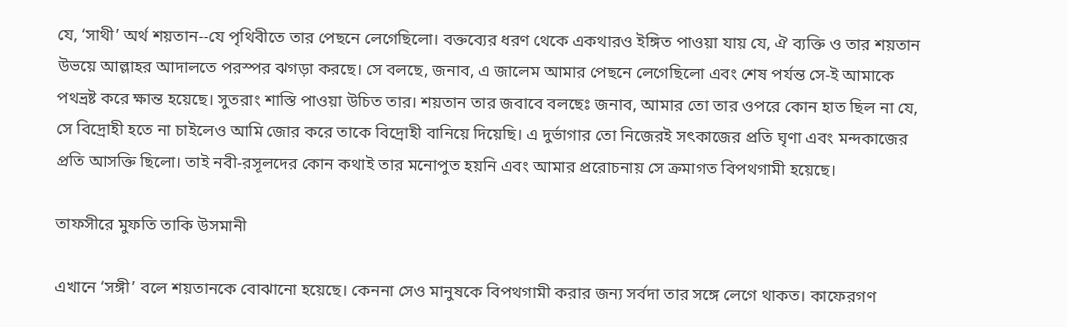যে, ‘সাথী’ অর্থ শয়তান--যে পৃথিবীতে তার পেছনে লেগেছিলো। বক্তব্যের ধরণ থেকে একথারও ইঙ্গিত পাওয়া যায় যে, ঐ ব্যক্তি ও তার শয়তান উভয়ে আল্লাহর আদালতে পরস্পর ঝগড়া করছে। সে বলছে, জনাব, এ জালেম আমার পেছনে লেগেছিলো এবং শেষ পর্যন্ত সে-ই আমাকে পথভ্রষ্ট করে ক্ষান্ত হয়েছে। সুতরাং শাস্তি পাওয়া উচিত তার। শয়তান তার জবাবে বলছেঃ জনাব, আমার তো তার ওপরে কোন হাত ছিল না যে, সে বিদ্রোহী হতে না চাইলেও আমি জোর করে তাকে বিদ্রোহী বানিয়ে দিয়েছি। এ দুর্ভাগার তো নিজেরই সৎকাজের প্রতি ঘৃণা এবং মন্দকাজের প্রতি আসক্তি ছিলো। তাই নবী-রসূলদের কোন কথাই তার মনোপুত হয়নি এবং আমার প্ররোচনায় সে ক্রমাগত বিপথগামী হয়েছে।

তাফসীরে মুফতি তাকি উসমানী

এখানে ‘সঙ্গী’ বলে শয়তানকে বোঝানো হয়েছে। কেননা সেও মানুষকে বিপথগামী করার জন্য সর্বদা তার সঙ্গে লেগে থাকত। কাফেরগণ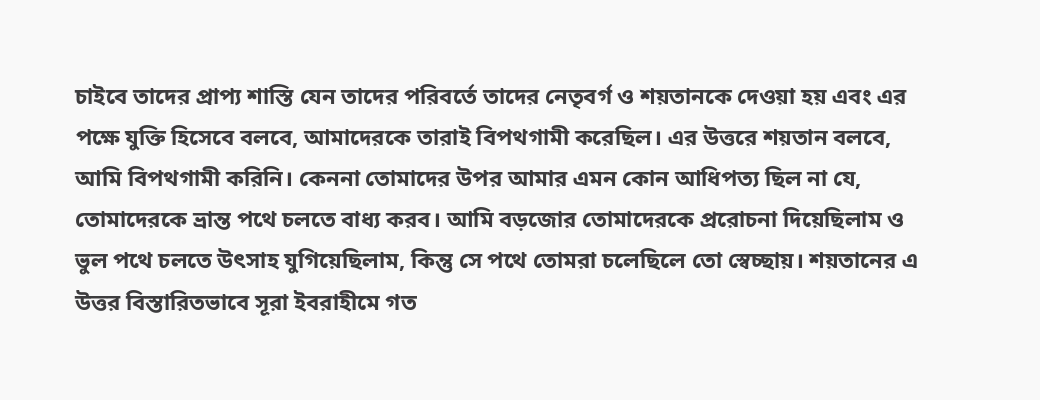চাইবে তাদের প্রাপ্য শাস্তি যেন তাদের পরিবর্তে তাদের নেতৃবর্গ ও শয়তানকে দেওয়া হয় এবং এর পক্ষে যুক্তি হিসেবে বলবে, আমাদেরকে তারাই বিপথগামী করেছিল। এর উত্তরে শয়তান বলবে, আমি বিপথগামী করিনি। কেননা তোমাদের উপর আমার এমন কোন আধিপত্য ছিল না যে, তোমাদেরকে ভ্রান্ত পথে চলতে বাধ্য করব। আমি বড়জোর তোমাদেরকে প্ররোচনা দিয়েছিলাম ও ভুল পথে চলতে উৎসাহ যুগিয়েছিলাম, কিন্তু সে পথে তোমরা চলেছিলে তো স্বেচ্ছায়। শয়তানের এ উত্তর বিস্তারিতভাবে সূরা ইবরাহীমে গত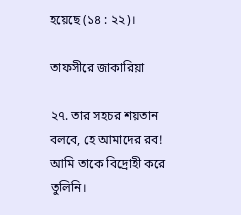হয়েছে (১৪ : ২২)।

তাফসীরে জাকারিয়া

২৭. তার সহচর শয়তান বলবে, হে আমাদের রব! আমি তাকে বিদ্রোহী করে তুলিনি।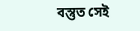বস্তুত সেই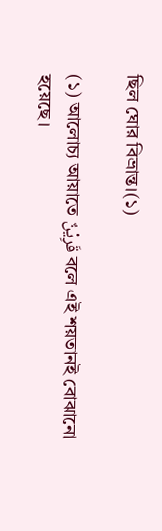ছিল ঘোর বিভ্ৰান্ত।(১)

(১) আলোচ্য আয়াতে قَرِيْنٌ বলে এই শয়তানই বোঝানো হয়েছে।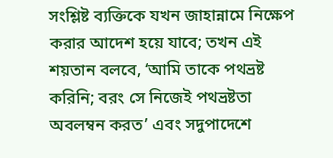সংশ্লিষ্ট ব্যক্তিকে যখন জাহান্নামে নিক্ষেপ করার আদেশ হয়ে যাবে; তখন এই শয়তান বলবে, ‘আমি তাকে পথভ্রষ্ট করিনি; বরং সে নিজেই পথভ্রষ্টতা অবলম্বন করত’ এবং সদুপাদেশে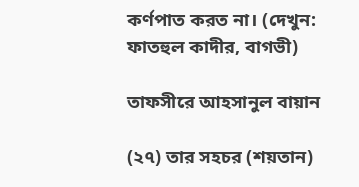কর্ণপাত করত না। (দেখুন: ফাতহুল কাদীর, বাগভী)

তাফসীরে আহসানুল বায়ান

(২৭) তার সহচর (শয়তান)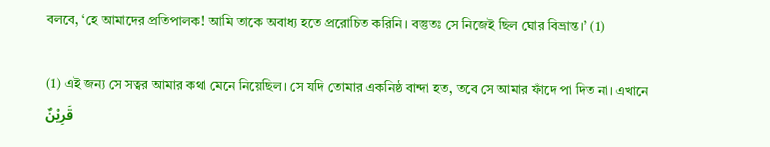বলবে, ‘হে আমাদের প্রতিপালক! আমি তাকে অবাধ্য হতে প্ররোচিত করিনি। বস্তুতঃ সে নিজেই ছিল ঘোর বিভ্রান্ত।’ (1)

(1) এই জন্য সে সত্বর আমার কথা মেনে নিয়েছিল। সে যদি তোমার একনিষ্ঠ বান্দা হত, তবে সে আমার ফাঁদে পা দিত না। এখানে قَرِيْنٌ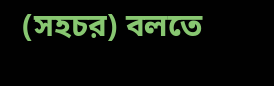(সহচর) বলতে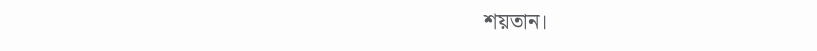শয়তান।